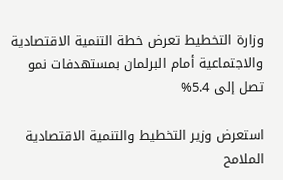وزارة التخطيط تعرض خطة التنمية الاقتصادية والاجتماعية أمام البرلمان بمستهدفات نمو تصل إلى 5.4%

استعرض وزير التخطيط والتنمية الاقتصادية الملامح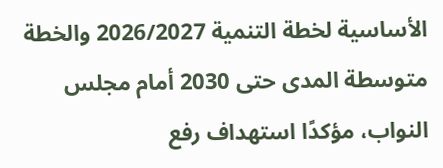الأساسية لخطة التنمية 2026/2027 والخطة متوسطة المدى حتى 2030 أمام مجلس النواب، مؤكدًا استهداف رفع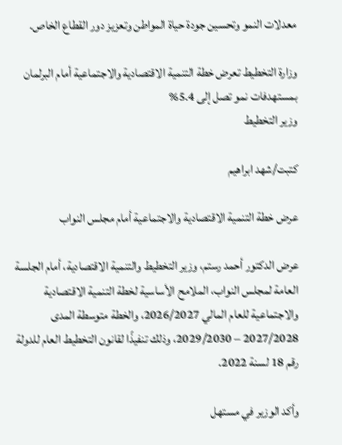معدلات النمو وتحسين جودة حياة المواطن وتعزيز دور القطاع الخاص.

وزارة التخطيط تعرض خطة التنمية الاقتصادية والاجتماعية أمام البرلمان بمستهدفات نمو تصل إلى 5.4%
وزير التخطيط

كتبت/شهد ابراهيم

عرض خطة التنمية الاقتصادية والاجتماعية أمام مجلس النواب

عرض الدكتور أحمد رستم، وزير التخطيط والتنمية الاقتصادية، أمام الجلسة العامة لمجلس النواب، الملامح الأساسية لخطة التنمية الاقتصادية والاجتماعية للعام المالي 2026/2027، والخطة متوسطة المدى 2027/2028 – 2029/2030، وذلك تنفيذًا لقانون التخطيط العام للدولة رقم 18 لسنة 2022.

وأكد الوزير في مستهل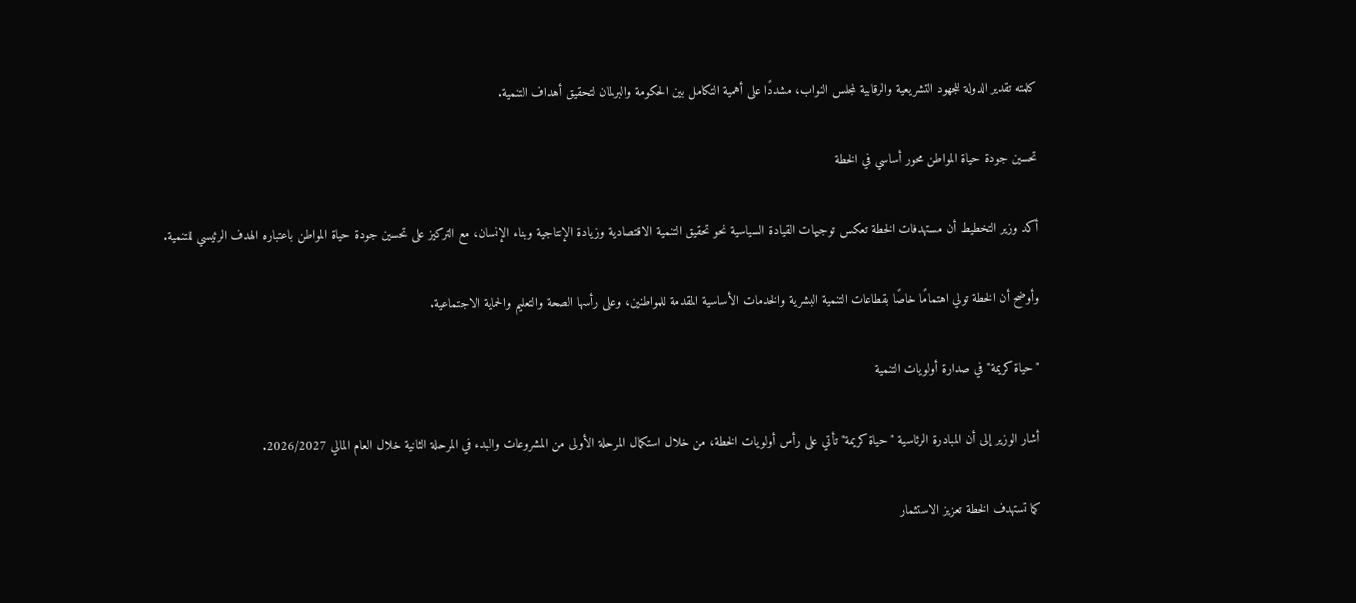كلمته تقدير الدولة للجهود التشريعية والرقابية لمجلس النواب، مشددًا على أهمية التكامل بين الحكومة والبرلمان لتحقيق أهداف التنمية.

تحسين جودة حياة المواطن محور أساسي في الخطة

أكد وزير التخطيط أن مستهدفات الخطة تعكس توجيهات القيادة السياسية نحو تحقيق التنمية الاقتصادية وزيادة الإنتاجية وبناء الإنسان، مع التركيز على تحسين جودة حياة المواطن باعتباره الهدف الرئيسي للتنمية.

وأوضح أن الخطة تولي اهتمامًا خاصًا بقطاعات التنمية البشرية والخدمات الأساسية المقدمة للمواطنين، وعلى رأسها الصحة والتعليم والحماية الاجتماعية.

"حياة كريمة" في صدارة أولويات التنمية

أشار الوزير إلى أن المبادرة الرئاسية "حياة كريمة" تأتي على رأس أولويات الخطة، من خلال استكمال المرحلة الأولى من المشروعات والبدء في المرحلة الثانية خلال العام المالي 2026/2027.

كما تستهدف الخطة تعزيز الاستثمار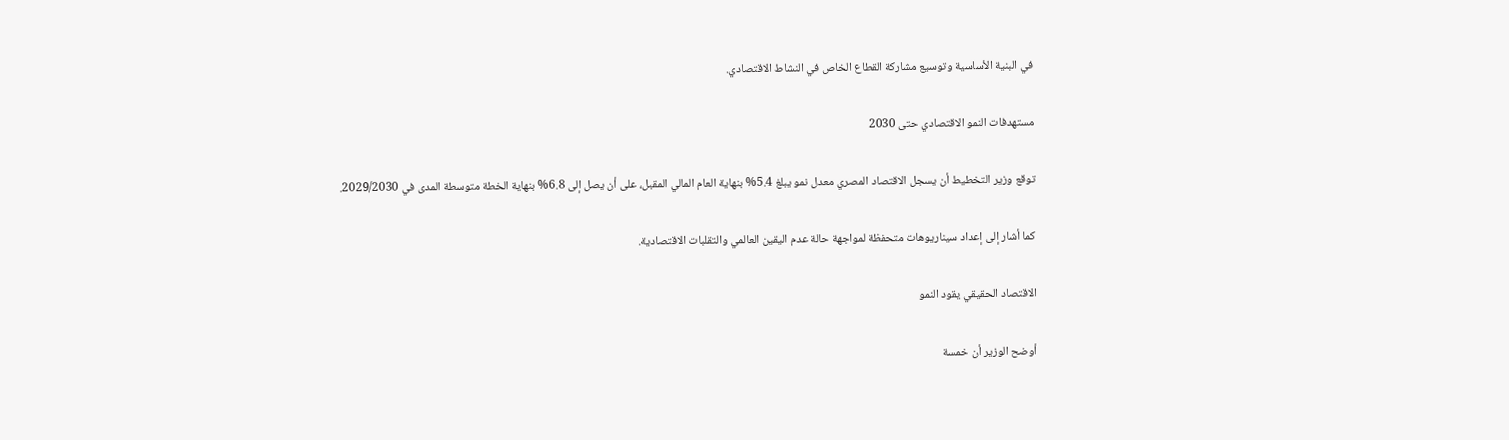في البنية الأساسية وتوسيع مشاركة القطاع الخاص في النشاط الاقتصادي.

مستهدفات النمو الاقتصادي حتى 2030

توقع وزير التخطيط أن يسجل الاقتصاد المصري معدل نمو يبلغ 5.4% بنهاية العام المالي المقبل، على أن يصل إلى 6.8% بنهاية الخطة متوسطة المدى في 2029/2030.

كما أشار إلى إعداد سيناريوهات متحفظة لمواجهة حالة عدم اليقين العالمي والتقلبات الاقتصادية.

الاقتصاد الحقيقي يقود النمو

أوضح الوزير أن خمسة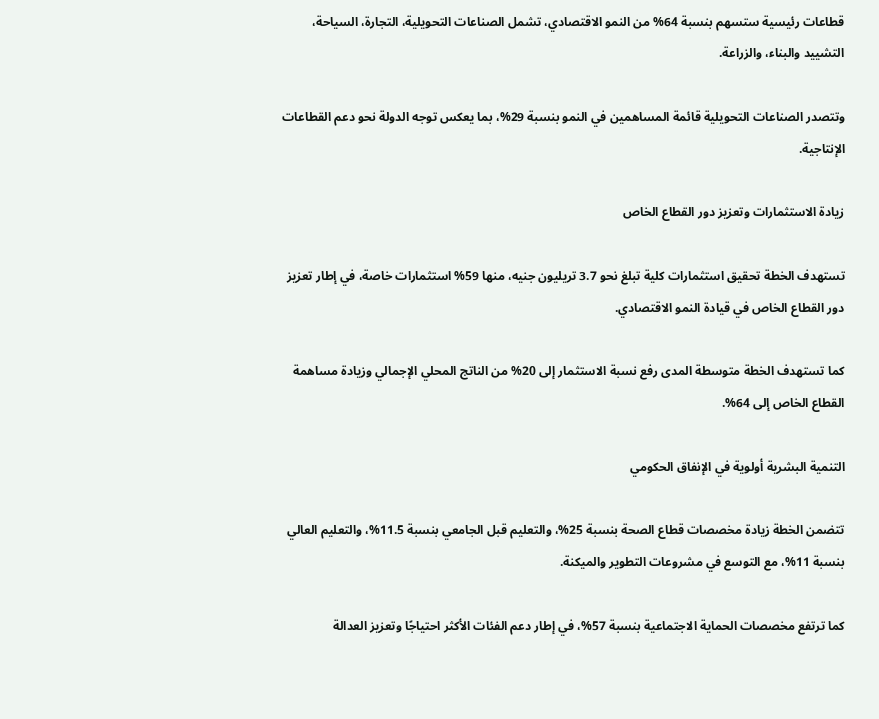قطاعات رئيسية ستسهم بنسبة 64% من النمو الاقتصادي، تشمل الصناعات التحويلية، التجارة، السياحة، التشييد والبناء، والزراعة.

وتتصدر الصناعات التحويلية قائمة المساهمين في النمو بنسبة 29%، بما يعكس توجه الدولة نحو دعم القطاعات الإنتاجية.

زيادة الاستثمارات وتعزيز دور القطاع الخاص

تستهدف الخطة تحقيق استثمارات كلية تبلغ نحو 3.7 تريليون جنيه، منها 59% استثمارات خاصة، في إطار تعزيز دور القطاع الخاص في قيادة النمو الاقتصادي.

كما تستهدف الخطة متوسطة المدى رفع نسبة الاستثمار إلى 20% من الناتج المحلي الإجمالي وزيادة مساهمة القطاع الخاص إلى 64%.

التنمية البشرية أولوية في الإنفاق الحكومي

تتضمن الخطة زيادة مخصصات قطاع الصحة بنسبة 25%، والتعليم قبل الجامعي بنسبة 11.5%، والتعليم العالي بنسبة 11%، مع التوسع في مشروعات التطوير والميكنة.

كما ترتفع مخصصات الحماية الاجتماعية بنسبة 57%، في إطار دعم الفئات الأكثر احتياجًا وتعزيز العدالة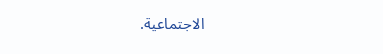الاجتماعية.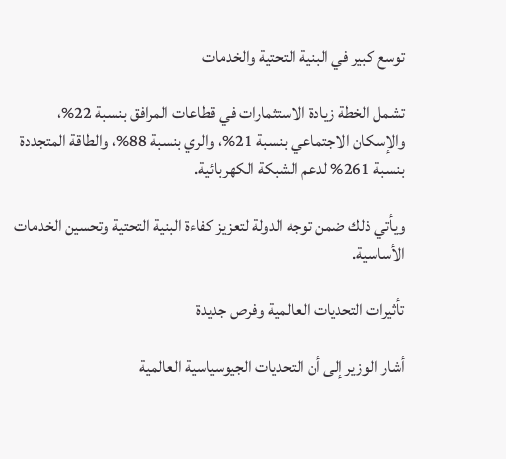توسع كبير في البنية التحتية والخدمات

تشمل الخطة زيادة الاستثمارات في قطاعات المرافق بنسبة 22%، والإسكان الاجتماعي بنسبة 21%، والري بنسبة 88%، والطاقة المتجددة بنسبة 261% لدعم الشبكة الكهربائية.

ويأتي ذلك ضمن توجه الدولة لتعزيز كفاءة البنية التحتية وتحسين الخدمات الأساسية.

تأثيرات التحديات العالمية وفرص جديدة

أشار الوزير إلى أن التحديات الجيوسياسية العالمية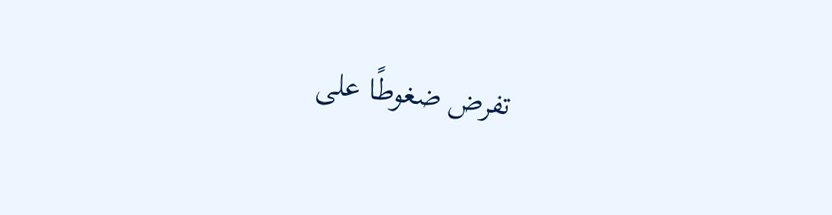تفرض ضغوطًا على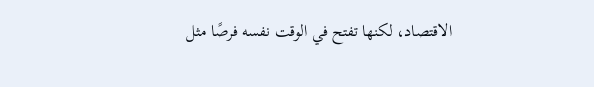الاقتصاد، لكنها تفتح في الوقت نفسه فرصًا مثل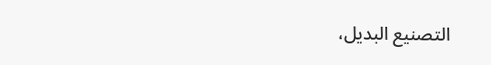التصنيع البديل،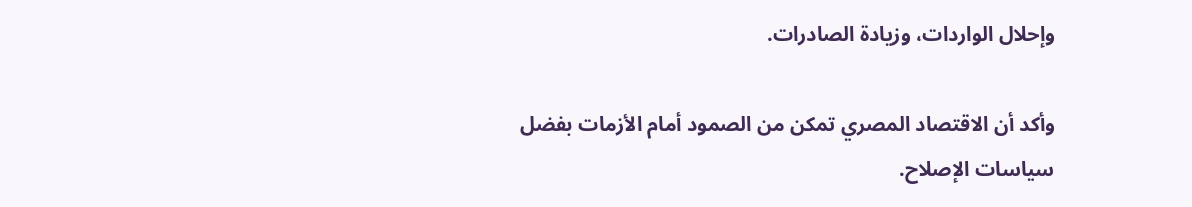وإحلال الواردات، وزيادة الصادرات.

وأكد أن الاقتصاد المصري تمكن من الصمود أمام الأزمات بفضل سياسات الإصلاح.